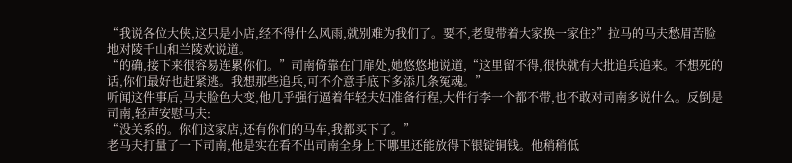“我说各位大侠,这只是小店,经不得什么风雨,就别难为我们了。要不,老叟带着大家换一家住?”拉马的马夫愁眉苦脸地对陵千山和兰陵欢说道。
“的确,接下来很容易连累你们。”司南倚靠在门扉处,她悠悠地说道,“这里留不得,很快就有大批追兵追来。不想死的话,你们最好也赶紧逃。我想那些追兵,可不介意手底下多添几条冤魂。”
听闻这件事后,马夫脸色大变,他几乎强行逼着年轻夫妇准备行程,大件行李一个都不带,也不敢对司南多说什么。反倒是司南,轻声安慰马夫:
“没关系的。你们这家店,还有你们的马车,我都买下了。”
老马夫打量了一下司南,他是实在看不出司南全身上下哪里还能放得下银锭铜钱。他稍稍低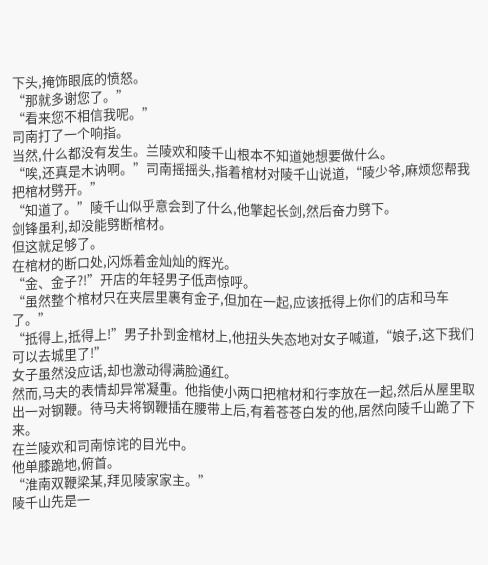下头,掩饰眼底的愤怒。
“那就多谢您了。”
“看来您不相信我呢。”
司南打了一个响指。
当然,什么都没有发生。兰陵欢和陵千山根本不知道她想要做什么。
“唉,还真是木讷啊。”司南摇摇头,指着棺材对陵千山说道,“陵少爷,麻烦您帮我把棺材劈开。”
“知道了。”陵千山似乎意会到了什么,他擎起长剑,然后奋力劈下。
剑锋虽利,却没能劈断棺材。
但这就足够了。
在棺材的断口处,闪烁着金灿灿的辉光。
“金、金子?!”开店的年轻男子低声惊呼。
“虽然整个棺材只在夹层里裹有金子,但加在一起,应该抵得上你们的店和马车了。”
“抵得上,抵得上!”男子扑到金棺材上,他扭头失态地对女子喊道,“娘子,这下我们可以去城里了!”
女子虽然没应话,却也激动得满脸通红。
然而,马夫的表情却异常凝重。他指使小两口把棺材和行李放在一起,然后从屋里取出一对钢鞭。待马夫将钢鞭插在腰带上后,有着苍苍白发的他,居然向陵千山跪了下来。
在兰陵欢和司南惊诧的目光中。
他单膝跪地,俯首。
“淮南双鞭梁某,拜见陵家家主。”
陵千山先是一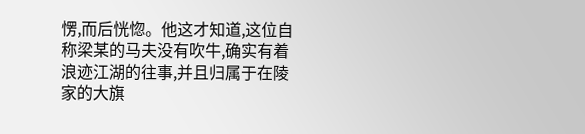愣,而后恍惚。他这才知道,这位自称梁某的马夫没有吹牛,确实有着浪迹江湖的往事,并且归属于在陵家的大旗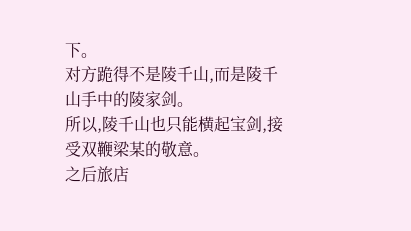下。
对方跪得不是陵千山,而是陵千山手中的陵家剑。
所以,陵千山也只能横起宝剑,接受双鞭梁某的敬意。
之后旅店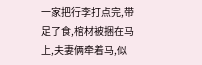一家把行李打点完,带足了食,棺材被捆在马上,夫妻俩牵着马,似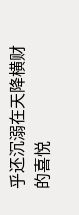乎还沉溺在天降横财的喜悦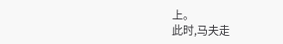上。
此时,马夫走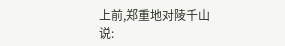上前,郑重地对陵千山说: